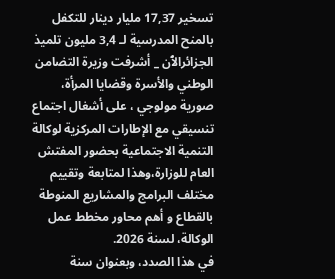تسخير 17,37 مليار دينار للتكفل بالمنح المدرسية لـ 3,4 مليون تلميذ
الجزائرالٱن _ أشرفت وزيرة التضامن الوطني والأسرة وقضايا المرأة، صورية مولوجي ، على أشغال اجتماع تنسيقي مع الإطارات المركزية لوكالة التنمية الاجتماعية بحضور المفتش العام للوزارة،وهذا لمتابعة وتقييم مختلف البرامج والمشاريع المنوطة بالقطاع و أهم محاور مخطط عمل الوكالة، لسنة 2026.
في هذا الصدد، وبعنوان سنة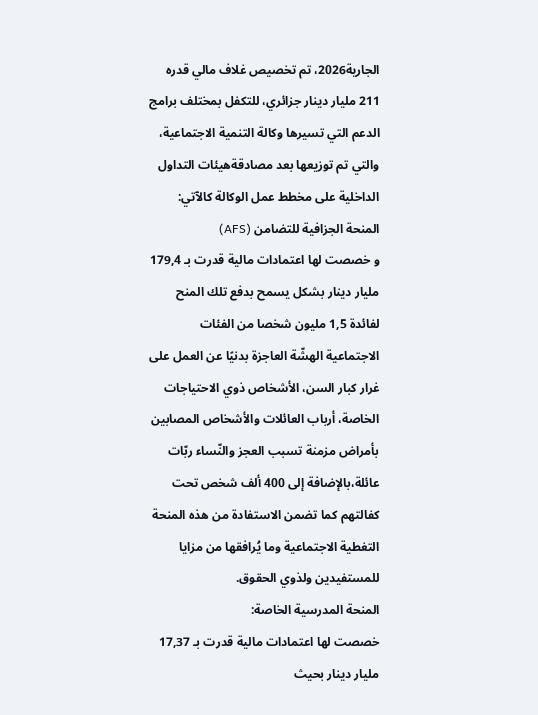الجارية2026، تم تخصيص غلاف مالي قدره 211 مليار دينار جزائري، للتكفل بمختلف برامج الدعم التي تسيرها وكالة التنمية الاجتماعية، والتي تم توزيعها بعد مصادقةهيئات التداول الداخلية على مخطط عمل الوكالة كالآتي:
المنحة الجزافية للتضامن (AFS)
و خصصت لها اعتمادات مالية قدرت بـ 179,4 مليار دينار بشكل يسمح بدفع تلك المنح لفائدة 1,5 مليون شخصا من الفئات الاجتماعية الهشّة العاجزة بدنيًا عن العمل على غرار كبار السن، الأشخاص ذوي الاحتياجات الخاصة، أرباب العائلات والأشخاص المصابين بأمراض مزمنة تسبب العجز والنّساء ربّات عائلة،بالإضافة إلى 400 ألف شخص تحت كفالتهم كما تضمن الاستفادة من هذه المنحة التغطية الاجتماعية وما يُرافقها من مزايا للمستفيدين ولذوي الحقوق.
المنحة المدرسية الخاصة:
خصصت لها اعتمادات مالية قدرت بـ 17,37 مليار دينار بحيث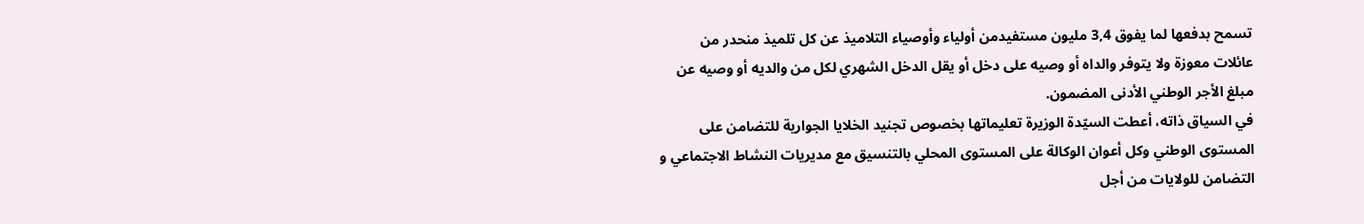تسمح بدفعها لما يفوق 3,4 مليون مستفيدمن أولياء وأوصياء التلاميذ عن كل تلميذ منحدر من عائلات معوزة ولا يتوفر والداه أو وصيه على دخل أو يقل الدخل الشهري لكل من والديه أو وصيه عن مبلغ الأجر الوطني الأدنى المضمون.
في السياق ذاته، أعطت السيّدة الوزيرة تعليماتها بخصوص تجنيد الخلايا الجوارية للتضامن على المستوى الوطني وكل أعوان الوكالة على المستوى المحلي بالتنسيق مع مديريات النشاط الاجتماعي و التضامن للولايات من أجل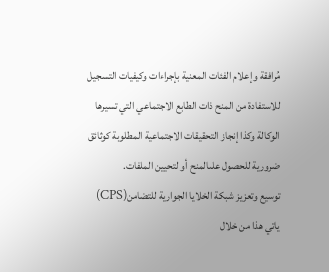مُرافقة وإعلام الفئات المعنية بإجراءات وكيفيات التسجيل للاستفادة من المنح ذات الطابع الاجتماعي التي تسيرها الوكالة وكذا إنجاز التحقيقات الاجتماعية المطلوبة كوثائق ضرورية للحصول علىالمنح أو لتحيين الملفات.
توسيع وتعزيز شبكة الخلايا الجوارية للتضامن(CPS)
ياتي هذا من خلال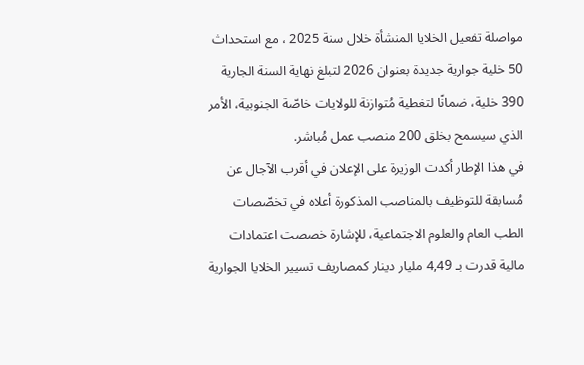مواصلة تفعيل الخلايا المنشأة خلال سنة 2025 ، مع استحداث 50 خلية جوارية جديدة بعنوان 2026 لتبلغ نهاية السنة الجارية 390 خلية، ضمانًا لتغطية مُتوازنة للولايات خاصّة الجنوبية، الأمر الذي سيسمح بخلق 200 منصب عمل مُباشر.
في هذا الإطار أكدت الوزيرة على الإعلان في أقرب الآجال عن مُسابقة للتوظيف بالمناصب المذكورة أعلاه في تخصّصات الطب العام والعلوم الاجتماعية، للإشارة خصصت اعتمادات مالية قدرت بـ 4,49 مليار دينار كمصاريف تسيير الخلايا الجوارية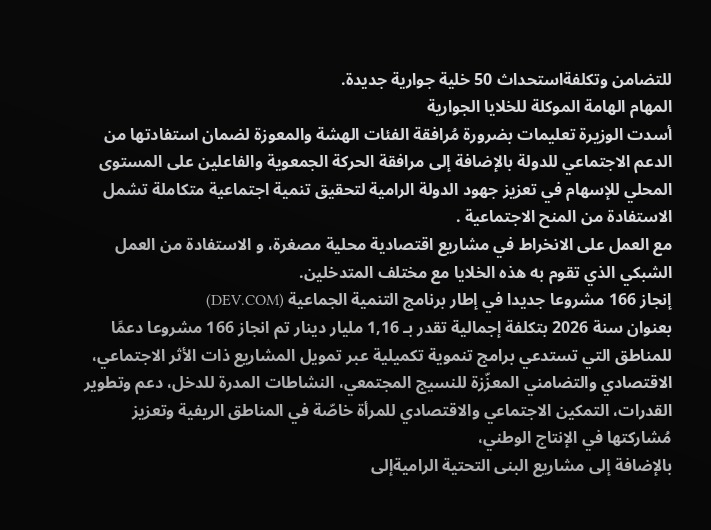للتضامن وتكلفةاستحداث 50 خلية جوارية جديدة.
المهام الهامة الموكلة للخلايا الجوارية
أسدت الوزيرة تعليمات بضرورة مُرافقة الفئات الهشة والمعوزة لضمان استفادتها من الدعم الاجتماعي للدولة بالإضافة إلى مرافقة الحركة الجمعوية والفاعلين على المستوى المحلي للإسهام في تعزيز جهود الدولة الرامية لتحقيق تنمية اجتماعية متكاملة تشمل الاستفادة من المنح الاجتماعية .
مع العمل على الانخراط في مشاريع اقتصادية محلية مصغرة، و الاستفادة من العمل الشبكي الذي تقوم به هذه الخلايا مع مختلف المتدخلين.
إنجاز 166 مشروعا جديدا في إطار برنامج التنمية الجماعية (DEV.COM)
بعنوان سنة 2026 بتكلفة إجمالية تقدر بـ 1,16 مليار دينار تم انجاز 166 مشروعا دعمًا للمناطق التي تستدعي برامج تنموية تكميلية عبر تمويل المشاريع ذات الأثر الاجتماعي، الاقتصادي والتضامني المعزّزة للنسيج المجتمعي، النشاطات المدرة للدخل، دعم وتطوير القدرات، التمكين الاجتماعي والاقتصادي للمرأة خاصّة في المناطق الريفية وتعزيز مُشاركتها في الإنتاج الوطني،
بالإضافة إلى مشاريع البنى التحتية الراميةإلى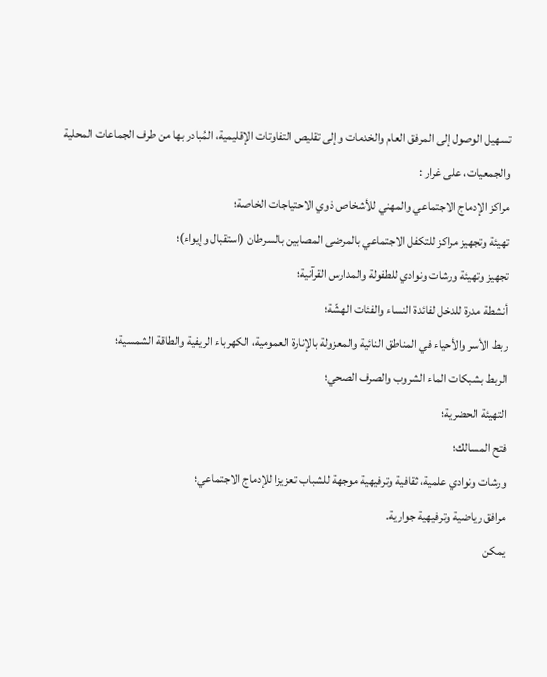تسهيل الوصول إلى المرفق العام والخدمات وإلى تقليص التفاوتات الإقليمية، المُبادر بها من طرف الجماعات المحلية والجمعيات، على غرار :
مراكز الإدماج الاجتماعي والمهني للأشخاص ذوي الاحتياجات الخاصة؛
تهيئة وتجهيز مراكز للتكفل الاجتماعي بالمرضى المصابين بالسرطان (استقبال وإيواء)؛
تجهيز وتهيئة ورشات ونوادي للطفولة والمدارس القرآنية؛
أنشطة مدرة للدخل لفائدة النساء والفئات الهشّة؛
ربط الأسر والأحياء في المناطق النائية والمعزولة بالإنارة العمومية، الكهرباء الريفية والطاقة الشمسية؛
الربط بشبكات الماء الشروب والصرف الصحي؛
التهيئة الحضرية؛
فتح المسالك؛
ورشات ونوادي علمية، ثقافية وترفيهية موجهة للشباب تعزيزا للإدماج الاجتماعي؛
مرافق رياضية وترفيهية جوارية.
يمكن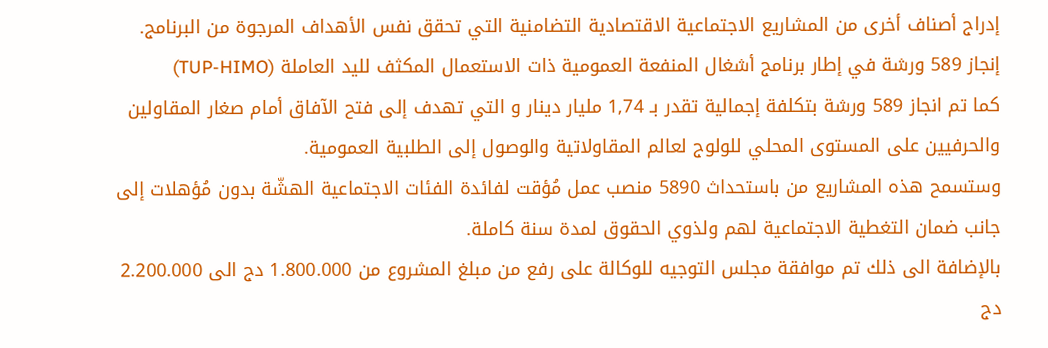إدراج أصناف أخرى من المشاريع الاجتماعية الاقتصادية التضامنية التي تحقق نفس الأهداف المرجوة من البرنامج.
إنجاز 589 ورشة في إطار برنامج أشغال المنفعة العمومية ذات الاستعمال المكثف لليد العاملة (TUP-HIMO)
كما تم انجاز 589 ورشة بتكلفة إجمالية تقدر بـ 1,74 مليار دينار و التي تهدف إلى فتح الآفاق أمام صغار المقاولين والحرفيين على المستوى المحلي للولوج لعالم المقاولاتية والوصول إلى الطلبية العمومية.
وستسمح هذه المشاريع من باستحداث 5890 منصب عمل مُؤقت لفائدة الفئات الاجتماعية الهشّة بدون مُؤهلات إلى جانب ضمان التغطية الاجتماعية لهم ولذوي الحقوق لمدة سنة كاملة.
بالإضافة الى ذلك تم موافقة مجلس التوجيه للوكالة على رفع من مبلغ المشروع من 1.800.000 دج الى 2.200.000 دج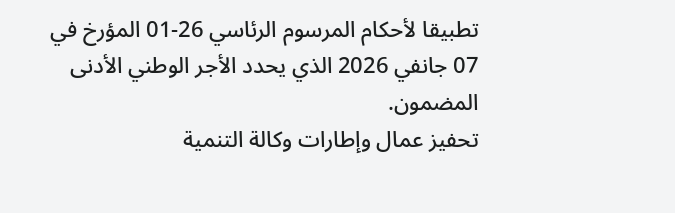تطبيقا لأحكام المرسوم الرئاسي 26-01 المؤرخ في 07 جانفي 2026 الذي يحدد الأجر الوطني الأدنى المضمون.
تحفيز عمال وإطارات وكالة التنمية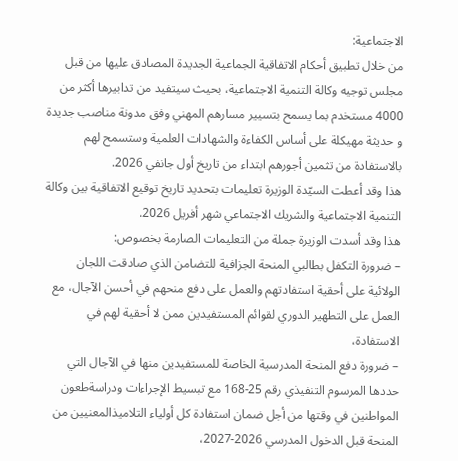الاجتماعية:
من خلال تطبيق أحكام الاتفاقية الجماعية الجديدة المصادق عليها من قبل مجلس توجيه وكالة التنمية الاجتماعية، بحيث سيتفيد من تدابيرها أكثر من 4000 مستخدم بما يسمح بتسيير مسارهم المهني وفق مدونة مناصب جديدة و حديثة مهيكلة على أساس الكفاءة والشهادات العلمية وستسمح لهم بالاستفادة من تثمين أجورهم ابتداء من تاريخ أول جانفي 2026.
هذا وقد أعطت السيّدة الوزيرة تعليمات بتحديد تاريخ توقيع الاتفاقية بين وكالة التنمية الاجتماعية والشريك الاجتماعي شهر أفريل 2026.
هذا وقد أسدت الوزيرة جملة من التعليمات الصارمة بخصوص:
– ضرورة التكفل بطالبي المنحة الجزافية للتضامن الذي صادقت اللجان الولائية على أحقية استفادتهم والعمل على دفع منحهم في أحسن الآجال، مع العمل على التطهير الدوري لقوائم المستفيدين ممن لا أحقية لهم في الاستفادة،
– ضرورة دفع المنحة المدرسية الخاصة للمستفيدين منها في الآجال التي حددها المرسوم التنفيذي رقم 25-168 مع تبسيط الإجراءات ودراسةطعون المواطنين في وقتها من أجل ضمان استفادة كل أولياء التلاميذالمعنيين من المنحة قبل الدخول المدرسي 2026-2027،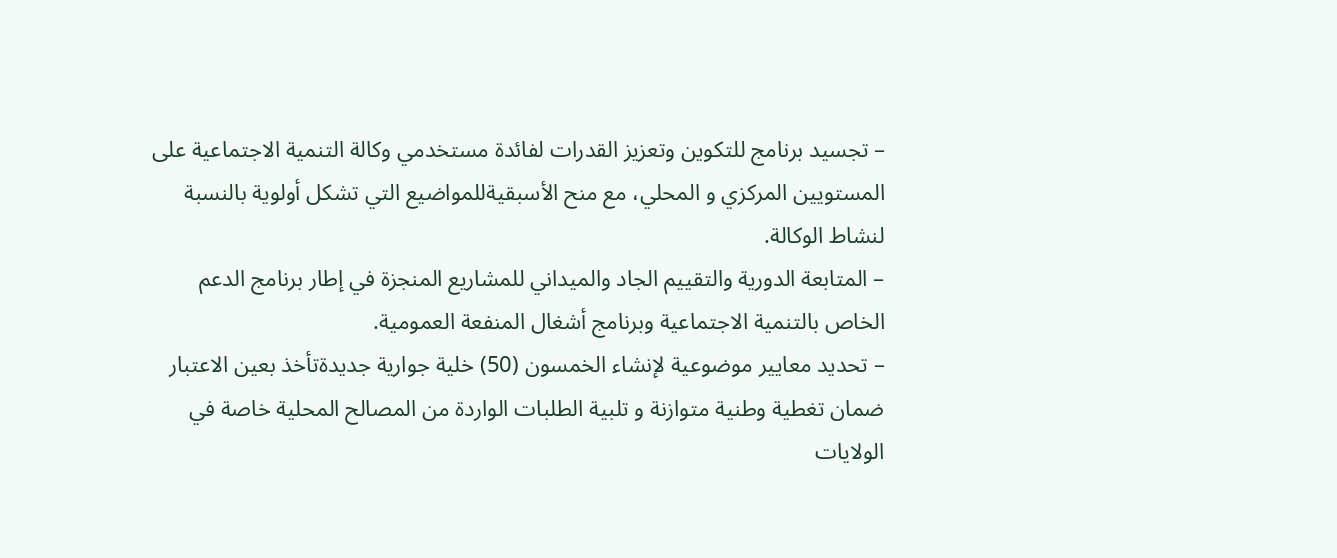– تجسيد برنامج للتكوين وتعزيز القدرات لفائدة مستخدمي وكالة التنمية الاجتماعية على المستويين المركزي و المحلي، مع منح الأسبقيةللمواضيع التي تشكل أولوية بالنسبة لنشاط الوكالة.
– المتابعة الدورية والتقييم الجاد والميداني للمشاريع المنجزة في إطار برنامج الدعم الخاص بالتنمية الاجتماعية وبرنامج أشغال المنفعة العمومية.
– تحديد معايير موضوعية لإنشاء الخمسون (50) خلية جوارية جديدةتأخذ بعين الاعتبار ضمان تغطية وطنية متوازنة و تلبية الطلبات الواردة من المصالح المحلية خاصة في الولايات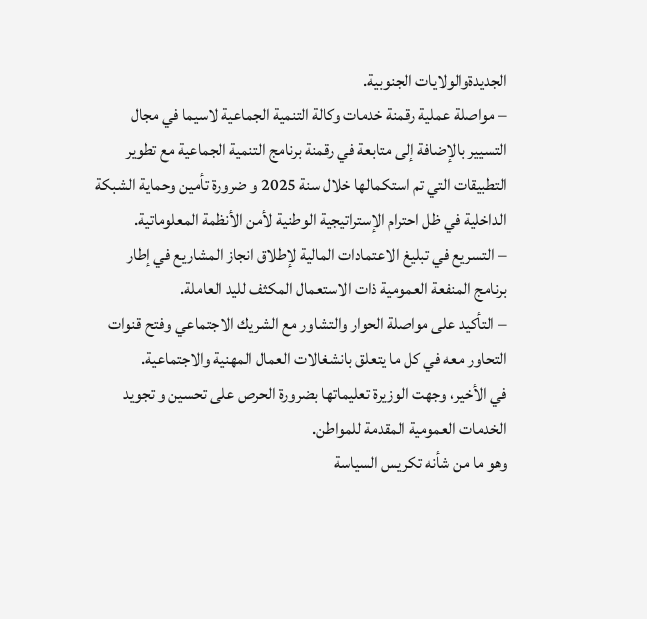الجديدةوالولايات الجنوبية.
– مواصلة عملية رقمنة خدمات وكالة التنمية الجماعية لاسيما في مجال التسيير بالإضافة إلى متابعة في رقمنة برنامج التنمية الجماعية مع تطوير التطبيقات التي تم استكمالها خلال سنة 2025 و ضرورة تأمين وحماية الشبكة الداخلية في ظل احترام الإستراتيجية الوطنية لأمن الأنظمة المعلوماتية.
– التسريع في تبليغ الاعتمادات المالية لإطلاق انجاز المشاريع في إطار برنامج المنفعة العمومية ذات الاستعمال المكثف لليد العاملة.
– التأكيد على مواصلة الحوار والتشاور مع الشريك الاجتماعي وفتح قنوات التحاور معه في كل ما يتعلق بانشغالات العمال المهنية والاجتماعية.
في الأخير، وجهت الوزيرة تعليماتها بضرورة الحرص على تحسين و تجويد الخدمات العمومية المقدمة للمواطن.
وهو ما من شأنه تكريس السياسة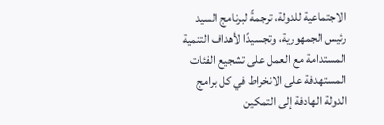الاجتماعية للدولة، ترجمةً لبرنامج السيد رئيس الجمهورية، وتجسيدًا لأهداف التنمية المستدامة مع العمل على تشجيع الفئات المستهدفة على الانخراط في كل برامج الدولة الهادفة إلى التمكين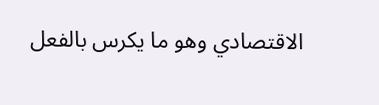الاقتصادي وهو ما يكرس بالفعل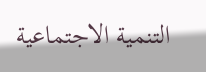التنمية الاجتماعية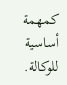كمهمة أساسية للوكالة.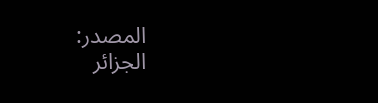المصدر:
الجزائر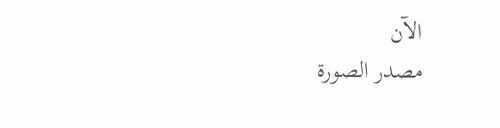الآن
مصدر الصورة